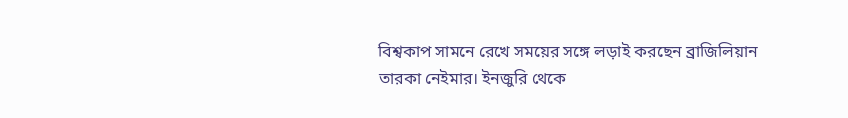বিশ্বকাপ সামনে রেখে সময়ের সঙ্গে লড়াই করছেন ব্রাজিলিয়ান তারকা নেইমার। ইনজুরি থেকে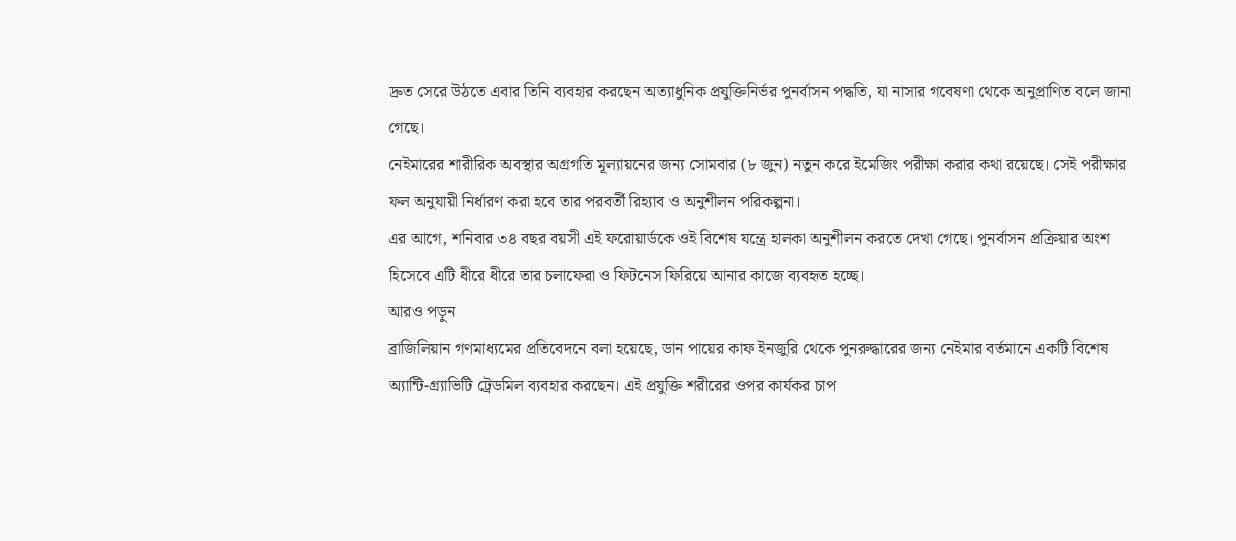দ্রুত সেরে উঠতে এবার তিনি ব্যবহার করছেন অত্যাধুনিক প্রযুক্তিনির্ভর পুনর্বাসন পদ্ধতি, যা নাসার গবেষণা থেকে অনুপ্রাণিত বলে জানা গেছে।
নেইমারের শারীরিক অবস্থার অগ্রগতি মূল্যায়নের জন্য সোমবার (৮ জুন) নতুন করে ইমেজিং পরীক্ষা করার কথা রয়েছে। সেই পরীক্ষার ফল অনুযায়ী নির্ধারণ করা হবে তার পরবর্তী রিহ্যাব ও অনুশীলন পরিকল্পনা।
এর আগে, শনিবার ৩৪ বছর বয়সী এই ফরোয়ার্ডকে ওই বিশেষ যন্ত্রে হালকা অনুশীলন করতে দেখা গেছে। পুনর্বাসন প্রক্রিয়ার অংশ হিসেবে এটি ধীরে ধীরে তার চলাফেরা ও ফিটনেস ফিরিয়ে আনার কাজে ব্যবহৃত হচ্ছে।
আরও পড়ুন
ব্রাজিলিয়ান গণমাধ্যমের প্রতিবেদনে বলা হয়েছে, ডান পায়ের কাফ ইনজুরি থেকে পুনরুদ্ধারের জন্য নেইমার বর্তমানে একটি বিশেষ অ্যান্টি-গ্র্যাভিটি ট্রেডমিল ব্যবহার করছেন। এই প্রযুক্তি শরীরের ওপর কার্যকর চাপ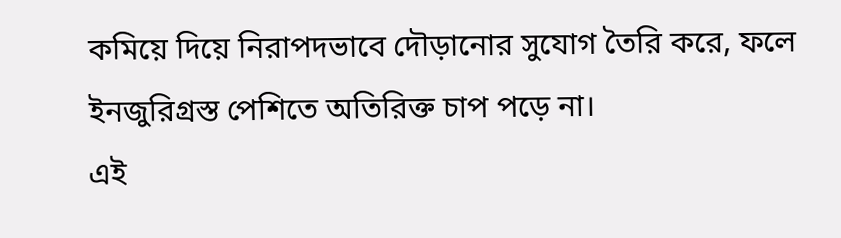কমিয়ে দিয়ে নিরাপদভাবে দৌড়ানোর সুযোগ তৈরি করে, ফলে ইনজুরিগ্রস্ত পেশিতে অতিরিক্ত চাপ পড়ে না।
এই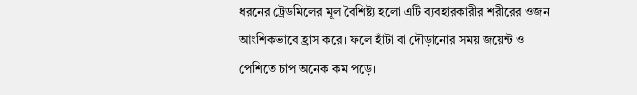ধরনের ট্রেডমিলের মূল বৈশিষ্ট্য হলো এটি ব্যবহারকারীর শরীরের ওজন আংশিকভাবে হ্রাস করে। ফলে হাঁটা বা দৌড়ানোর সময় জয়েন্ট ও পেশিতে চাপ অনেক কম পড়ে।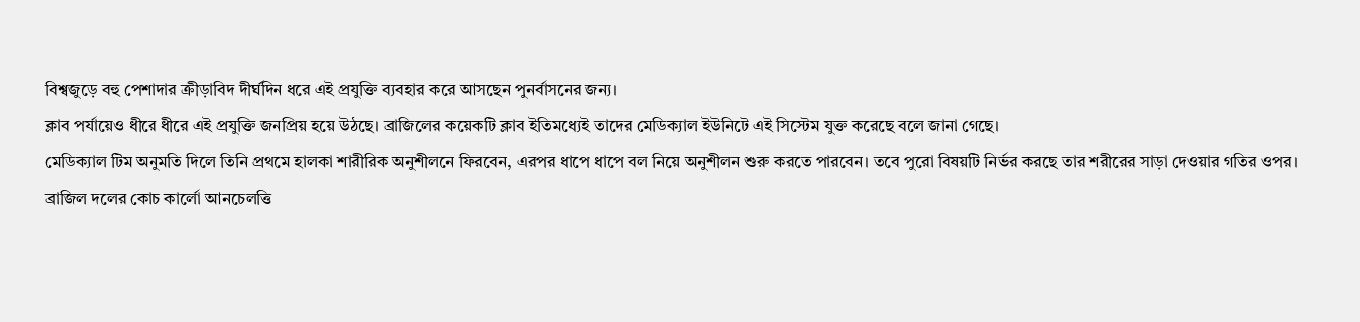বিশ্বজুড়ে বহু পেশাদার ক্রীড়াবিদ দীর্ঘদিন ধরে এই প্রযুক্তি ব্যবহার করে আসছেন পুনর্বাসনের জন্য।
ক্লাব পর্যায়েও ধীরে ধীরে এই প্রযুক্তি জনপ্রিয় হয়ে উঠছে। ব্রাজিলের কয়েকটি ক্লাব ইতিমধ্যেই তাদের মেডিক্যাল ইউনিটে এই সিস্টেম যুক্ত করেছে বলে জানা গেছে।
মেডিক্যাল টিম অনুমতি দিলে তিনি প্রথমে হালকা শারীরিক অনুশীলনে ফিরবেন, এরপর ধাপে ধাপে বল নিয়ে অনুশীলন শুরু করতে পারবেন। তবে পুরো বিষয়টি নির্ভর করছে তার শরীরের সাড়া দেওয়ার গতির ওপর।
ব্রাজিল দলের কোচ কার্লো আনচেলত্তি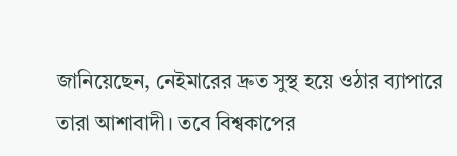জানিয়েছেন, নেইমারের দ্রুত সুস্থ হয়ে ওঠার ব্যাপারে তারা আশাবাদী। তবে বিশ্বকাপের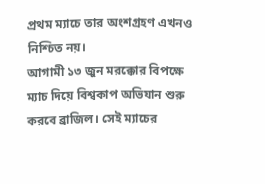প্রথম ম্যাচে তার অংশগ্রহণ এখনও নিশ্চিত নয়।
আগামী ১৩ জুন মরক্কোর বিপক্ষে ম্যাচ দিয়ে বিশ্বকাপ অভিযান শুরু করবে ব্রাজিল। সেই ম্যাচের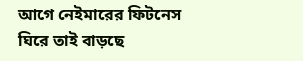আগে নেইমারের ফিটনেস ঘিরে তাই বাড়ছে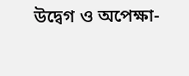উদ্বেগ ও অপেক্ষা-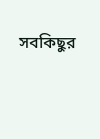সবকিছুর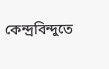কেন্দ্রবিন্দুতে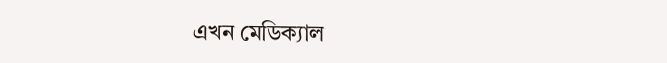এখন মেডিক্যাল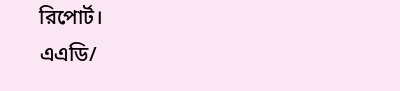রিপোর্ট।
এএডি/